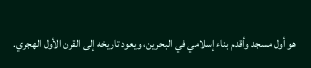هو أول مسجد وأقدم بناء إسلامي في البحرين، ويعود تاريخه إلى القرن الأول الهجري.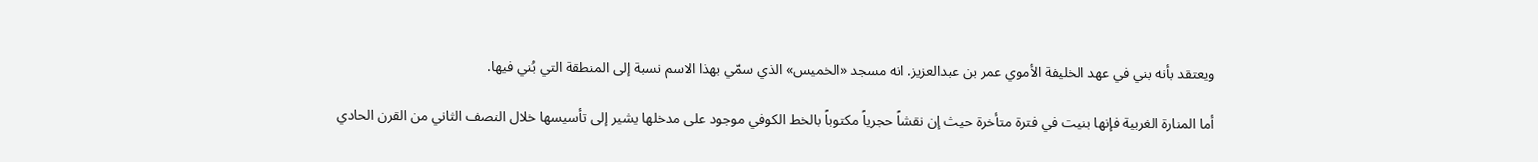ويعتقد بأنه بني في عهد الخليفة الأموي عمر بن عبدالعزيز. انه مسجد «الخميس» الذي سمّي بهذا الاسم نسبة إلى المنطقة التي بُني فيها.

أما المنارة الغربية فإنها بنيت في فترة متأخرة حيث إن نقشاً حجرياً مكتوباً بالخط الكوفي موجود على مدخلها يشير إلى تأسيسها خلال النصف الثاني من القرن الحادي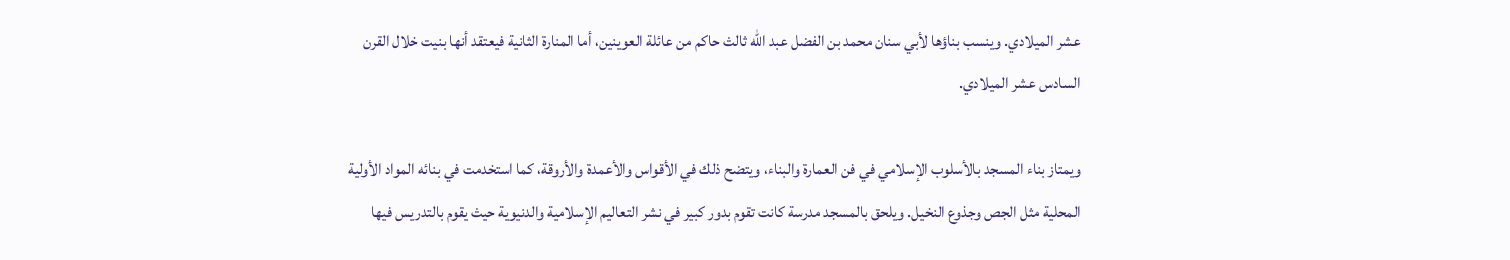عشر الميلادي. وينسب بناؤها لأبي سنان محمد بن الفضل عبد الله ثالث حاكم من عائلة العوينين، أما المنارة الثانية فيعتقد أنها بنيت خلال القرن السادس عشر الميلادي.

ويمتاز بناء المسجد بالأسلوب الإسلامي في فن العمارة والبناء، ويتضح ذلك في الأقواس والأعمدة والأروقة، كما استخدمت في بنائه المواد الأولية المحلية مثل الجص وجذوع النخيل. ويلحق بالمسجد مدرسة كانت تقوم بدور كبير في نشر التعاليم الإسلامية والدنيوية حيث يقوم بالتدريس فيها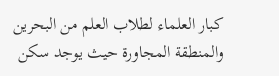كبار العلماء لطلاب العلم من البحرين والمنطقة المجاورة حيث يوجد سكن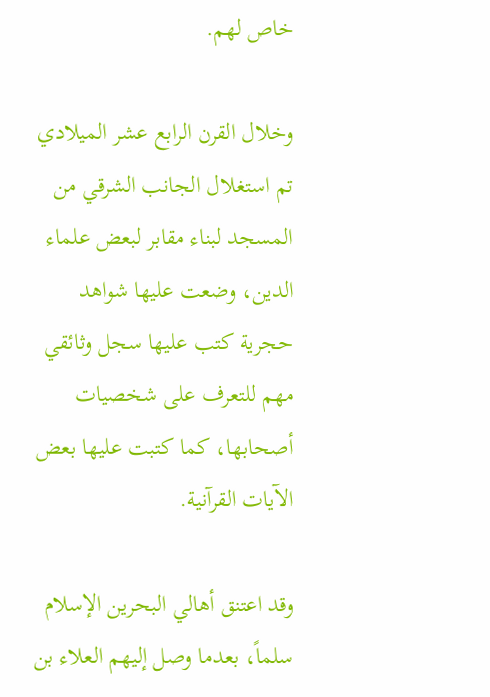خاص لهم.

وخلال القرن الرابع عشر الميلادي تم استغلال الجانب الشرقي من المسجد لبناء مقابر لبعض علماء الدين، وضعت عليها شواهد حجرية كتب عليها سجل وثائقي مهم للتعرف على شخصيات أصحابها، كما كتبت عليها بعض الآيات القرآنية.

وقد اعتنق أهالي البحرين الإسلام سلماً، بعدما وصل إليهم العلاء بن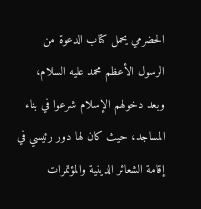الحضرمي يحمل كتاب الدعوة من الرسول الأعظم محمد عليه السلام، وبعد دخولهم الإسلام شرعوا في بناء المساجد، حيث كان لها دور رئيسي في إقامة الشعائر الدينية والمؤتمرات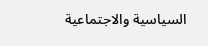السياسية والاجتماعية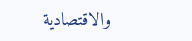والاقتصادية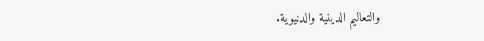والتعاليم الدينية والدنيوية.